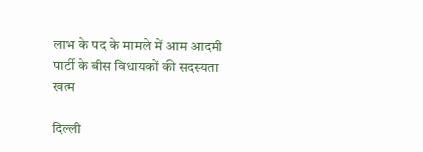लाभ के पद के मामले में आम आदमी पार्टी के बीस विधायकों की सदस्‍यता खत्‍म

दिल्‍ली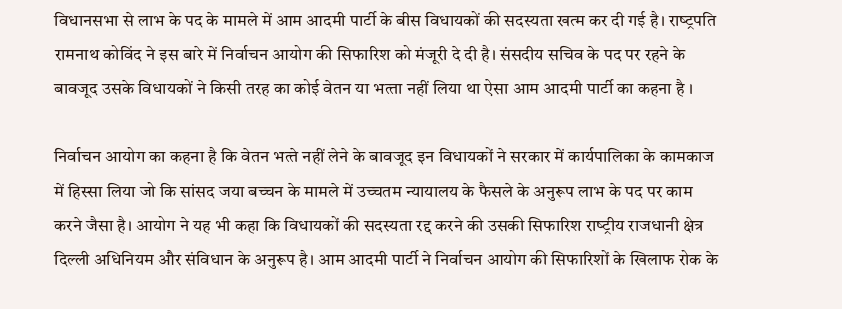विधानसभा से लाभ के पद के मामले में आम आदमी पार्टी के बीस विधायकों की सदस्‍यता खत्‍म कर दी गई है। राष्‍ट्रपति रामनाथ कोविंद ने इस बारे में निर्वाचन आयोग की सिफारिश को मंजूरी दे दी है। संसदीय सचिव के पद पर रहने के बावजूद उसके विधायकों ने किसी तरह का कोई वेतन या भत्‍ता नहीं लिया था ऐसा आम आदमी पार्टी का कहना है ।

निर्वाचन आयोग का कहना है कि वेतन भत्‍ते नहीं लेने के बावजूद इन विधायकों ने सरकार में कार्यपालिका के कामकाज में हिस्‍सा लिया जो कि सांसद जया बच्‍चन के मामले में उच्‍चतम न्‍यायालय के फैसले के अनुरूप लाभ के पद पर काम करने जैसा है। आयोग ने यह भी कहा कि विधायकों की सदस्‍यता रद्द करने की उसकी सिफारिश राष्‍ट्रीय राजधानी क्षेत्र दिल्‍ली अधिनियम और संविधान के अनुरूप है। आम आदमी पार्टी ने निर्वाचन आयोग की सिफारिशों के खिलाफ रोक के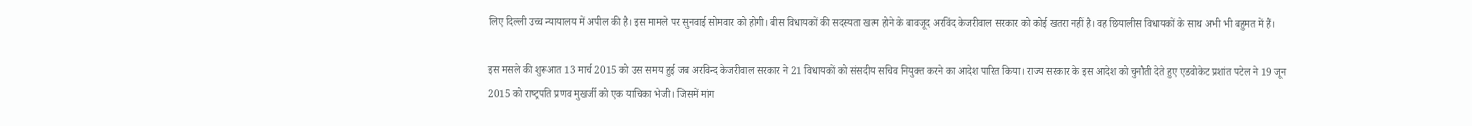लिए दिल्‍ली उच्‍च न्‍यायालय में अपील की है। इस मामले पर सुनवाई सोमवार को होगी। बीस विधायकों की सदस्‍यता खत्‍म होने के बावजूद अरविंद केजरीवाल सरकार को कोई खतरा नहीं है। वह छियालीस विधायकों के साथ अभी भी बहुमत में हैं।

इस मसले की शुरूआत 13 मार्च 2015 को उस समय हुई जब अरविन्‍द केजरीवाल सरकार ने 21 विधायकों को संसदीय सचिव नियुक्‍त करने का आदेश पारित किया। राज्‍य सरकार के इस आदेश को चुनौती देते हुए एडवोकेट प्रशांत पटेल ने 19 जून 2015 को राष्‍ट्रपति प्रणव मुखर्जी को एक याचिका भेजी। जिसमें मांग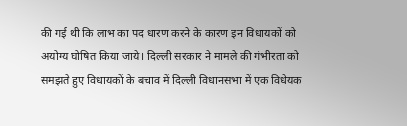की गई थी कि लाभ का पद धारण करने के कारण इन विधायकों को अयोग्‍य घोषित किया जाये। दिल्‍ली सरकार ने मामले की गंभीरता को समझते हुए विधायकों के बचाव में दिल्‍ली विधानसभा में एक विधेयक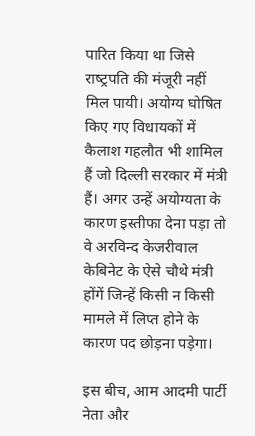पारित किया था जिसे राष्‍ट्रपति की मंजूरी नहीं मिल पायी। अयोग्‍य घोषित किए गए विधायकों में कैलाश गहलौत भी शामिल हैं जो दिल्‍ली सरकार में मंत्री हैं। अगर उन्‍हें अयोग्‍यता के कारण इस्‍तीफा देना पड़ा तो वे अरविन्‍द केजरीवाल केबिनेट के ऐसे चौथे मंत्री होंगें जिन्‍हें किसी न किसी मामले में लिप्‍त होने के कारण पद छोड़ना पड़ेगा।

इस बीच, आम आदमी पार्टी नेता और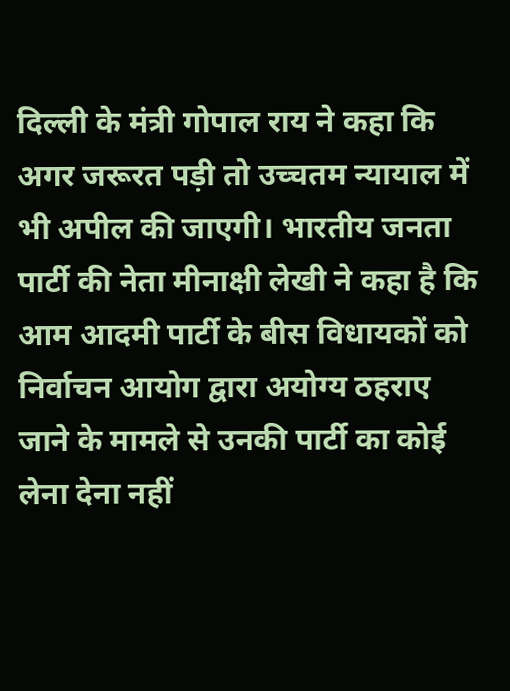दिल्‍ली के मंत्री गोपाल राय ने कहा कि अगर जरूरत पड़ी तो उच्‍चतम न्‍यायाल में भी अपील की जाएगी। भारतीय जनता पार्टी की नेता मीनाक्षी लेखी ने कहा है कि आम आदमी पार्टी के बीस विधायकों को निर्वाचन आयोग द्वारा अयोग्‍य ठहराए जाने के मामले से उनकी पार्टी का कोई लेना देना नहीं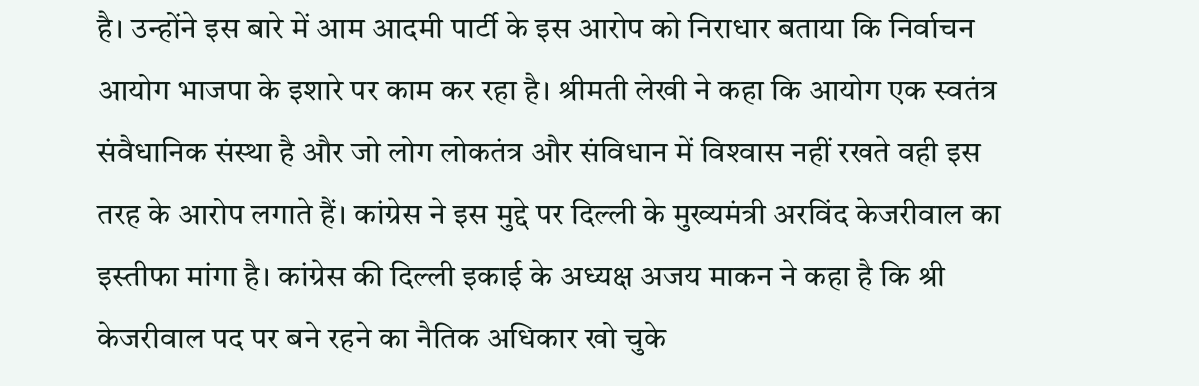है। उन्‍होंने इस बारे में आम आदमी पार्टी के इस आरोप को निराधार बताया कि निर्वाचन आयोग भाजपा के इशारे पर काम कर रहा है। श्रीमती लेखी ने कहा कि आयोग एक स्‍वतंत्र संवैधानिक संस्‍था है और जो लोग लोकतंत्र और संविधान में विश्‍वास नहीं रखते वही इस तरह के आरोप लगाते हैं। कांग्रेस ने इस मुद्दे पर दिल्‍ली के मुख्‍यमंत्री अरविंद केजरीवाल का इस्‍तीफा मांगा है। कांग्रेस की दिल्‍ली इकाई के अध्‍यक्ष अजय माकन ने कहा है कि श्री केजरीवाल पद पर बने रहने का नैतिक अधिकार खो चुके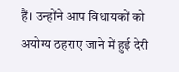हैं। उन्‍होंने आप विधायकों को अयोग्‍य ठहराए जाने में हुई देरी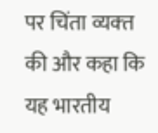पर चिंता व्‍यक्‍त की और कहा कि यह भारतीय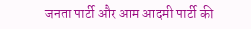जनता पार्टी और आम आदमी पार्टी की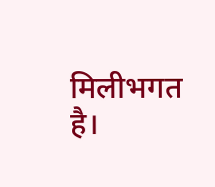मिलीभगत है।